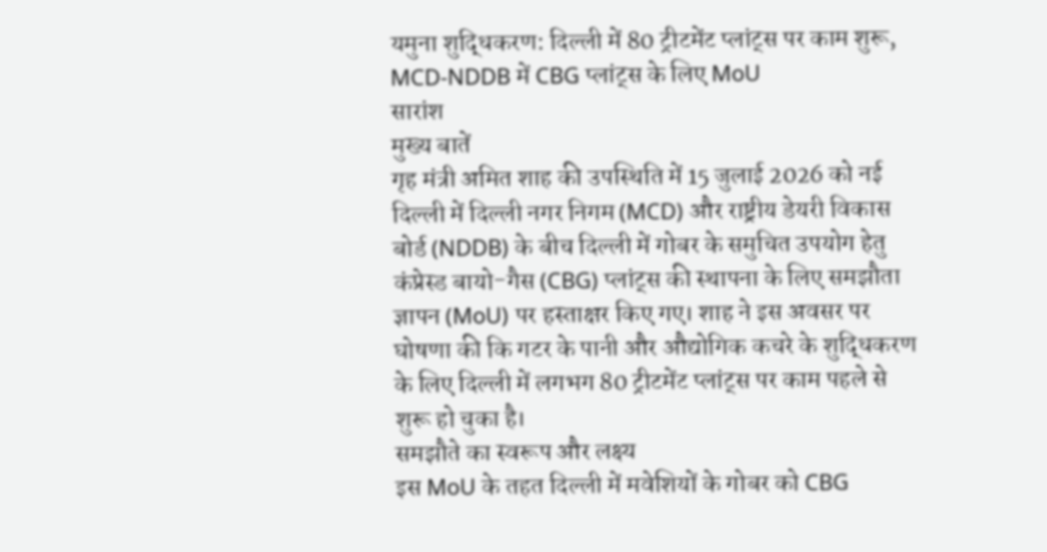यमुना शुद्धिकरण: दिल्ली में 80 ट्रीटमेंट प्लांट्स पर काम शुरू, MCD-NDDB में CBG प्लांट्स के लिए MoU
सारांश
मुख्य बातें
गृह मंत्री अमित शाह की उपस्थिति में 15 जुलाई 2026 को नई दिल्ली में दिल्ली नगर निगम (MCD) और राष्ट्रीय डेयरी विकास बोर्ड (NDDB) के बीच दिल्ली में गोबर के समुचित उपयोग हेतु कंप्रेस्ड बायो-गैस (CBG) प्लांट्स की स्थापना के लिए समझौता ज्ञापन (MoU) पर हस्ताक्षर किए गए। शाह ने इस अवसर पर घोषणा की कि गटर के पानी और औद्योगिक कचरे के शुद्धिकरण के लिए दिल्ली में लगभग 80 ट्रीटमेंट प्लांट्स पर काम पहले से शुरू हो चुका है।
समझौते का स्वरूप और लक्ष्य
इस MoU के तहत दिल्ली में मवेशियों के गोबर को CBG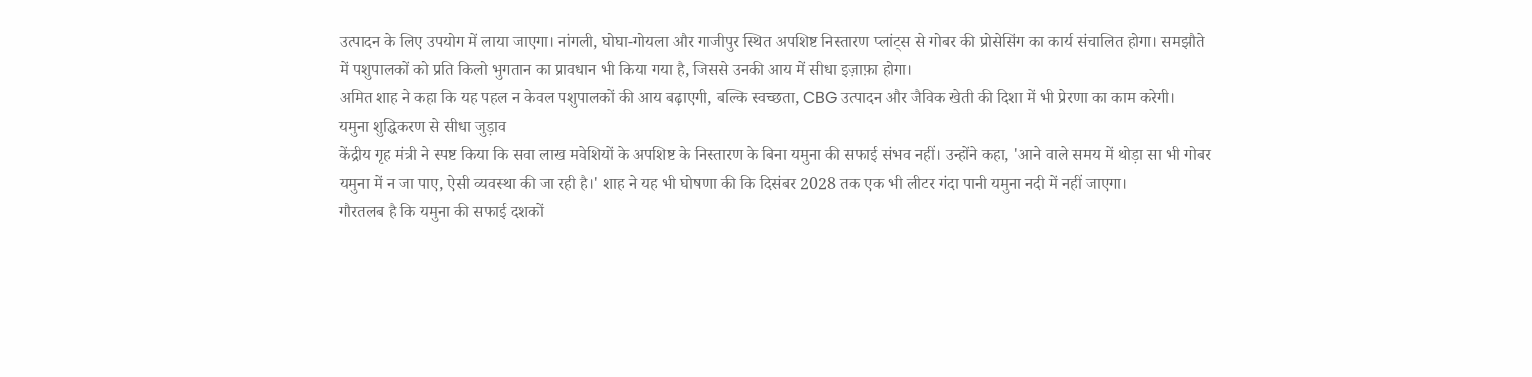उत्पादन के लिए उपयोग में लाया जाएगा। नांगली, घोघा-गोयला और गाजीपुर स्थित अपशिष्ट निस्तारण प्लांट्स से गोबर की प्रोसेसिंग का कार्य संचालित होगा। समझौते में पशुपालकों को प्रति किलो भुगतान का प्रावधान भी किया गया है, जिससे उनकी आय में सीधा इज़ाफ़ा होगा।
अमित शाह ने कहा कि यह पहल न केवल पशुपालकों की आय बढ़ाएगी, बल्कि स्वच्छता, CBG उत्पादन और जैविक खेती की दिशा में भी प्रेरणा का काम करेगी।
यमुना शुद्धिकरण से सीधा जुड़ाव
केंद्रीय गृह मंत्री ने स्पष्ट किया कि सवा लाख मवेशियों के अपशिष्ट के निस्तारण के बिना यमुना की सफाई संभव नहीं। उन्होंने कहा, 'आने वाले समय में थोड़ा सा भी गोबर यमुना में न जा पाए, ऐसी व्यवस्था की जा रही है।' शाह ने यह भी घोषणा की कि दिसंबर 2028 तक एक भी लीटर गंदा पानी यमुना नदी में नहीं जाएगा।
गौरतलब है कि यमुना की सफाई दशकों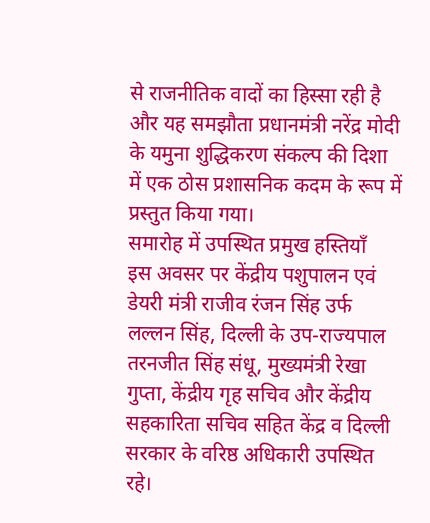से राजनीतिक वादों का हिस्सा रही है और यह समझौता प्रधानमंत्री नरेंद्र मोदी के यमुना शुद्धिकरण संकल्प की दिशा में एक ठोस प्रशासनिक कदम के रूप में प्रस्तुत किया गया।
समारोह में उपस्थित प्रमुख हस्तियाँ
इस अवसर पर केंद्रीय पशुपालन एवं डेयरी मंत्री राजीव रंजन सिंह उर्फ लल्लन सिंह, दिल्ली के उप-राज्यपाल तरनजीत सिंह संधू, मुख्यमंत्री रेखा गुप्ता, केंद्रीय गृह सचिव और केंद्रीय सहकारिता सचिव सहित केंद्र व दिल्ली सरकार के वरिष्ठ अधिकारी उपस्थित रहे।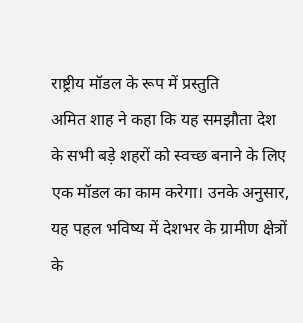राष्ट्रीय मॉडल के रूप में प्रस्तुति
अमित शाह ने कहा कि यह समझौता देश के सभी बड़े शहरों को स्वच्छ बनाने के लिए एक मॉडल का काम करेगा। उनके अनुसार, यह पहल भविष्य में देशभर के ग्रामीण क्षेत्रों के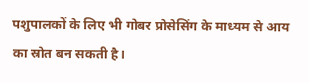पशुपालकों के लिए भी गोबर प्रोसेसिंग के माध्यम से आय का स्रोत बन सकती है।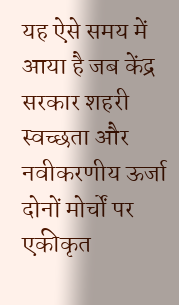यह ऐसे समय में आया है जब केंद्र सरकार शहरी स्वच्छता और नवीकरणीय ऊर्जा दोनों मोर्चों पर एकीकृत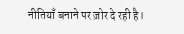नीतियाँ बनाने पर ज़ोर दे रही है।